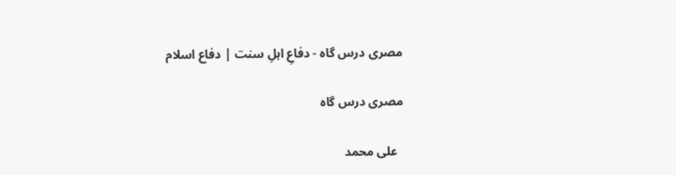مصری درس گاہ - دفاعِ اہلِ سنت | دفاع اسلام

مصری درس گاہ

  علی محمد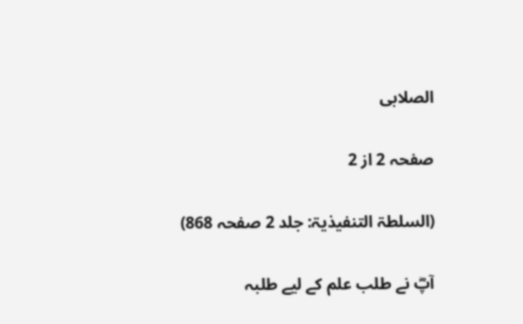الصلابی

صفحہ 2 از 2

(السلطۃ التنفیذیۃ: جلد 2 صفحہ 868)

آپؓ نے طلب علم کے لیے طلبہ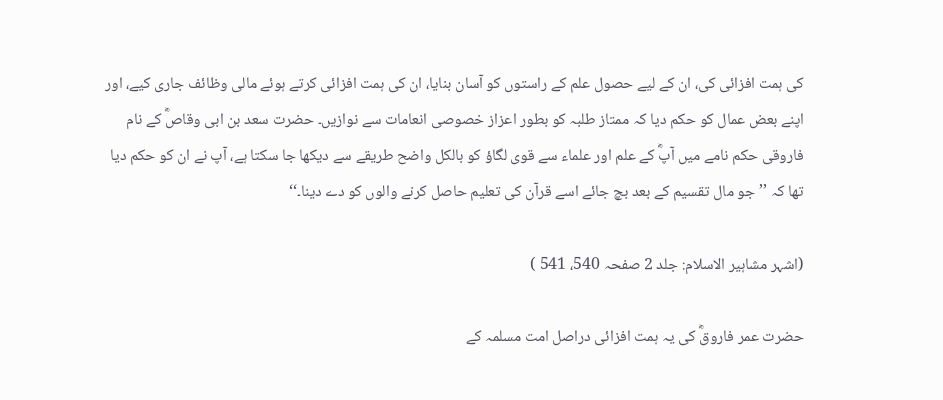کی ہمت افزائی کی، ان کے لیے حصول علم کے راستوں کو آسان بنایا، ان کی ہمت افزائی کرتے ہوئے مالی وظائف جاری کیے، اور اپنے بعض عمال کو حکم دیا کہ ممتاز طلبہ کو بطور اعزاز خصوصی انعامات سے نوازیں۔ حضرت سعد بن ابی وقاصؓ کے نام فاروقی حکم نامے میں آپؓ کے علم اور علماء سے قوی لگاؤ کو بالکل واضح طریقے سے دیکھا جا سکتا ہے، آپ نے ان کو حکم دیا تھا کہ ’’جو مال تقسیم کے بعد بچ جائے اسے قرآن کی تعلیم حاصل کرنے والوں کو دے دینا۔‘‘

(اشہر مشاہیر الاسلام: جلد 2 صفحہ 540، 541 )

حضرت عمر فاروقؓ کی یہ ہمت افزائی دراصل امت مسلمہ کے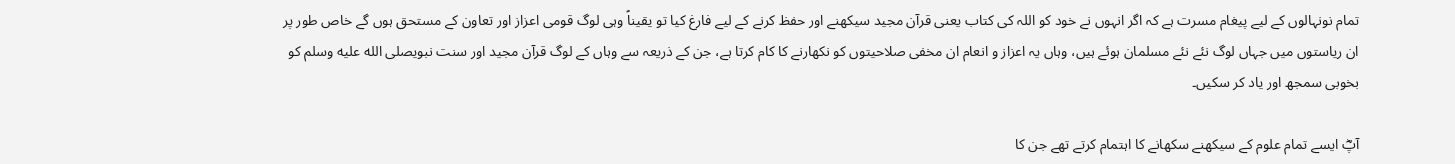تمام نونہالوں کے لیے پیغام مسرت ہے کہ اگر انہوں نے خود کو اللہ کی کتاب یعنی قرآن مجید سیکھنے اور حفظ کرنے کے لیے فارغ کیا تو یقیناً وہی لوگ قومی اعزاز اور تعاون کے مستحق ہوں گے خاص طور پر ان ریاستوں میں جہاں لوگ نئے نئے مسلمان ہوئے ہیں، وہاں یہ اعزاز و انعام ان مخفی صلاحیتوں کو نکھارنے کا کام کرتا ہے، جن کے ذریعہ سے وہاں کے لوگ قرآن مجید اور سنت نبویصلى الله عليه وسلم کو بخوبی سمجھ اور یاد کر سکیں۔

آپؓ ایسے تمام علوم کے سیکھنے سکھانے کا اہتمام کرتے تھے جن کا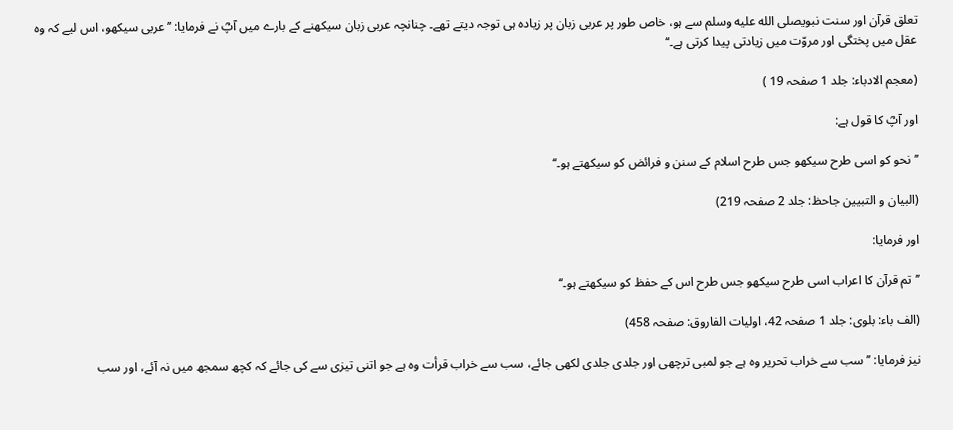تعلق قرآن اور سنت نبویصلى الله عليه وسلم سے ہو، خاص طور پر عربی زبان پر زیادہ ہی توجہ دیتے تھے۔ چنانچہ عربی زبان سیکھنے کے بارے میں آپؓ نے فرمایا: ’’عربی سیکھو، اس لیے کہ وہ عقل میں پختگی اور مروّت میں زیادتی پیدا کرتی ہے۔‘‘

(معجم الادباء: جلد 1 صفحہ 19 )

اور آپؓ کا قول ہے:

’’نحو کو اسی طرح سیکھو جس طرح اسلام کے سنن و فرائض کو سیکھتے ہو۔‘‘

(البیان و التبیین جاحظ: جلد 2 صفحہ 219)

اور فرمایا:

’’تم قرآن کا اعراب اسی طرح سیکھو جس طرح اس کے حفظ کو سیکھتے ہو۔‘‘

(الف باء: بلوی: جلد 1 صفحہ 42، اولیات الفاروق: صفحہ 458)

نیز فرمایا: ’’سب سے خراب تحریر وہ ہے جو لمبی ترچھی اور جلدی جلدی لکھی جائے، سب سے خراب قرأت وہ ہے جو اتنی تیزی سے کی جائے کہ کچھ سمجھ میں نہ آئے، اور سب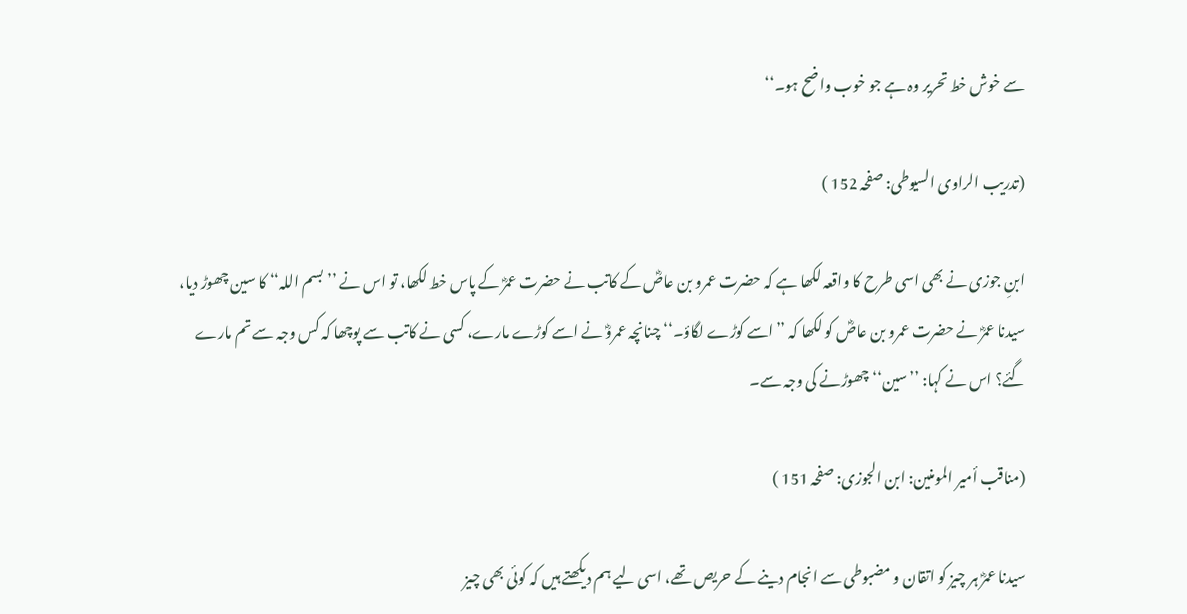سے خوش خط تحریر وہ ہے جو خوب واضح ہو۔‘‘

(تدریب الراوی السیوطی: صفحہ 152 )

ابنِ جوزی نے بھی اسی طرح کا واقعہ لکھا ہے کہ حضرت عمرو بن عاصؓ کے کاتب نے حضرت عمرؓ کے پاس خط لکھا، تو اس نے ’’بسم اللہ‘‘ کا سین چھوڑ دیا، سیدنا عمرؓ نے حضرت عمرو بن عاصؓ کو لکھا کہ ’’اسے کوڑے لگاؤ۔‘‘ چنانچہ عمروؓ نے اسے کوڑے مارے، کسی نے کاتب سے پوچھا کہ کس وجہ سے تم مارے گئے؟ اس نے کہا: ’’سین‘‘ چھوڑنے کی وجہ سے۔

(مناقب أمیر المومنین: ابن الجوزی: صفحہ 151 )

سیدنا عمرؓ ہر چیز کو اتقان و مضبوطی سے انجام دینے کے حریص تھے، اسی لیے ہم دیکھتے ہیں کہ کوئی بھی چیز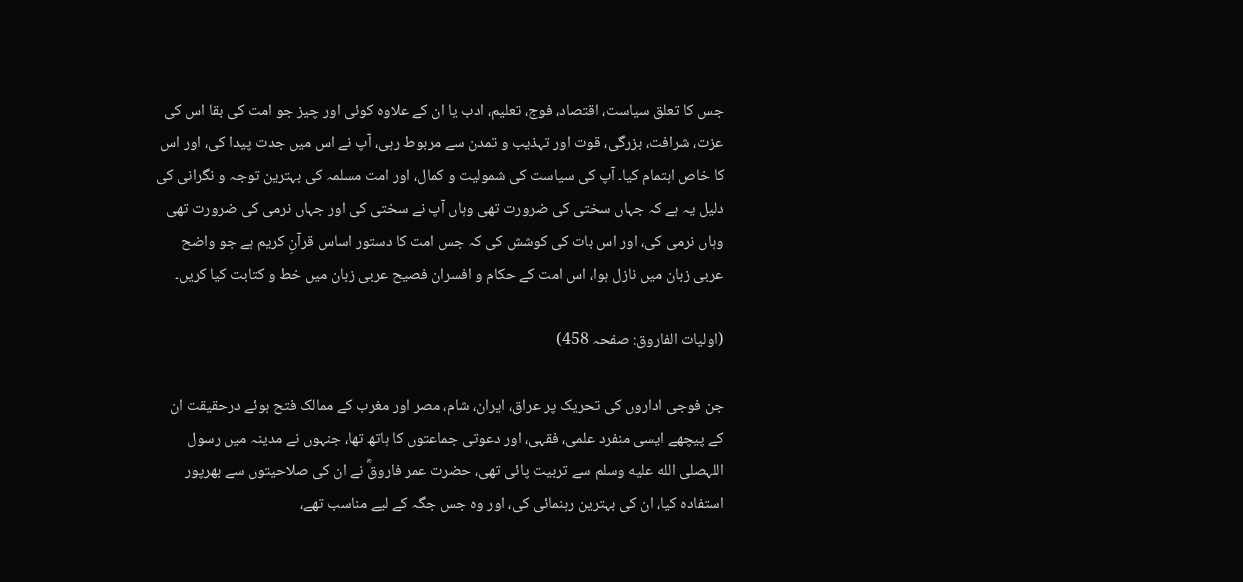جس کا تعلق سیاست، اقتصاد، فوج، تعلیم، ادب یا ان کے علاوہ کوئی اور چیز جو امت کی بقا اس کی عزت، شرافت، بزرگی، قوت اور تہذیب و تمدن سے مربوط رہی، آپ نے اس میں جدت پیدا کی، اور اس کا خاص اہتمام کیا۔ آپ کی سیاست کی شمولیت و کمال، اور امت مسلمہ کی بہترین توجہ و نگرانی کی دلیل یہ ہے کہ جہاں سختی کی ضرورت تھی وہاں آپ نے سختی کی اور جہاں نرمی کی ضرورت تھی وہاں نرمی کی، اور اس بات کی کوشش کی کہ جس امت کا دستور اساس قرآنِ کریم ہے جو واضح عربی زبان میں نازل ہوا، اس امت کے حکام و افسران فصیح عربی زبان میں خط و کتابت کیا کریں۔

(اولیات الفاروق: صفحہ 458)

جن فوجی اداروں کی تحریک پر عراق، ایران، شام، مصر اور مغرب کے ممالک فتح ہوئے درحقیقت ان کے پیچھے ایسی منفرد علمی، فقہی، اور دعوتی جماعتوں کا ہاتھ تھا، جنہوں نے مدینہ میں رسول اللہصلى الله عليه وسلم سے تربیت پائی تھی، حضرت عمر فاروقؓ نے ان کی صلاحیتوں سے بھرپور استفادہ کیا، ان کی بہترین رہنمائی کی، اور وہ جس جگہ کے لیے مناسب تھے،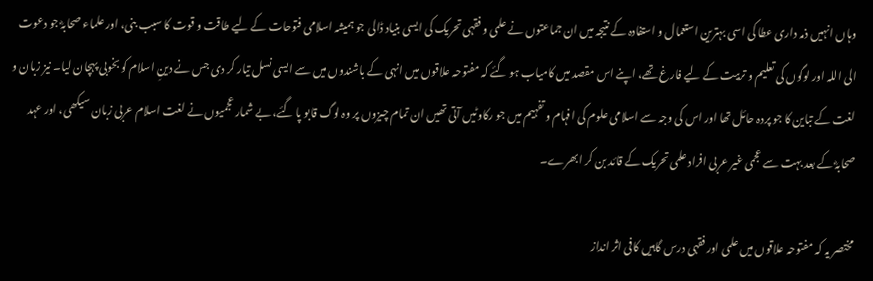وہاں انہیں ذمہ داری عطا کی اسی بہترین استعمال و استفادہ کے نتیجہ میں ان جماعتوں نے علمی و فقہی تحریک کی ایسی بنیاد ڈالی جو ہمیشہ اسلامی فتوحات کے لیے طاقت و قوت کا سبب بنی، اور علماء صحابہؓ جو دعوت الی اللہ اور لوگوں کی تعلیم و تربیت کے لیے فارغ تھے، اپنے اس مقصد میں کامیاب ہو گئے کہ مفتوحہ علاقوں میں انہی کے باشندوں میں سے ایسی نسل تیار کر دی جس نے دینِ اسلام کو بخوبی پہچان لیا۔ نیز زبان و لغت کے تباین کا جو پردہ حائل تھا اور اس کی وجہ سے اسلامی علوم کی افہام و تفہیم میں جو رکاوٹیں آتی تھیں ان تمام چیزوں پر وہ لوگ قابو پا گئے، بے شمار عجمیوں نے لغت اسلام عربی زبان سیکھی، اور عہد صحابہؓ کے بعد بہت سے عجمی غیر عربی افراد علمی تحریک کے قائد بن کر ابھرے۔

مختصر یہ کہ مفتوحہ علاقوں میں علمی اور فقہی درس گاہیں کافی اثر انداز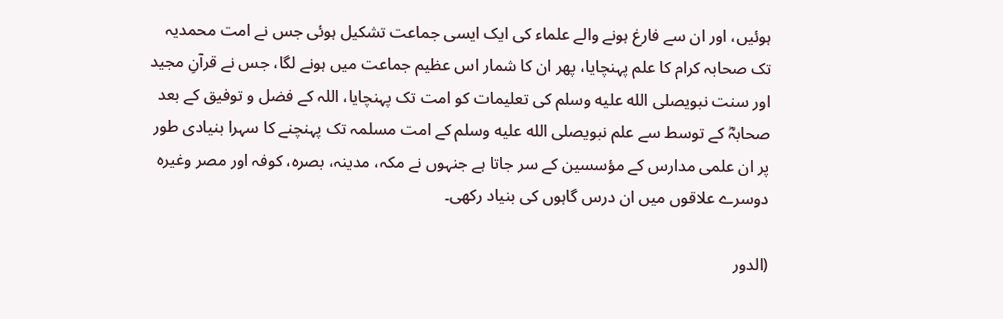ہوئیں، اور ان سے فارغ ہونے والے علماء کی ایک ایسی جماعت تشکیل ہوئی جس نے امت محمدیہ تک صحابہ کرام کا علم پہنچایا، پھر ان کا شمار اس عظیم جماعت میں ہونے لگا، جس نے قرآنِ مجید اور سنت نبویصلى الله عليه وسلم کی تعلیمات کو امت تک پہنچایا، اللہ کے فضل و توفیق کے بعد صحابہؓ کے توسط سے علم نبویصلى الله عليه وسلم کے امت مسلمہ تک پہنچنے کا سہرا بنیادی طور پر ان علمی مدارس کے مؤسسین کے سر جاتا ہے جنہوں نے مکہ، مدینہ، بصرہ، کوفہ اور مصر وغیرہ دوسرے علاقوں میں ان درس گاہوں کی بنیاد رکھی۔

(الدور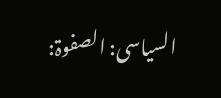السیاسی: الصفوۃ: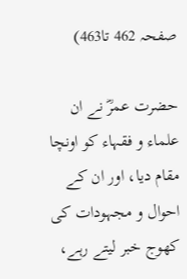صفحہ 462 تا463)

حضرت عمرؓ نے ان علماء و فقہاء کو اونچا مقام دیا، اور ان کے احوال و مجہودات کی کھوج خبر لیتے رہے،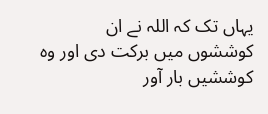یہاں تک کہ اللہ نے ان کوششوں میں برکت دی اور وہ کوششیں بار آور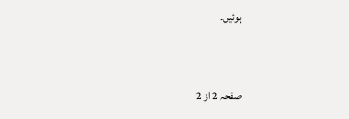ہوئیں۔


صفحہ 2 از 2